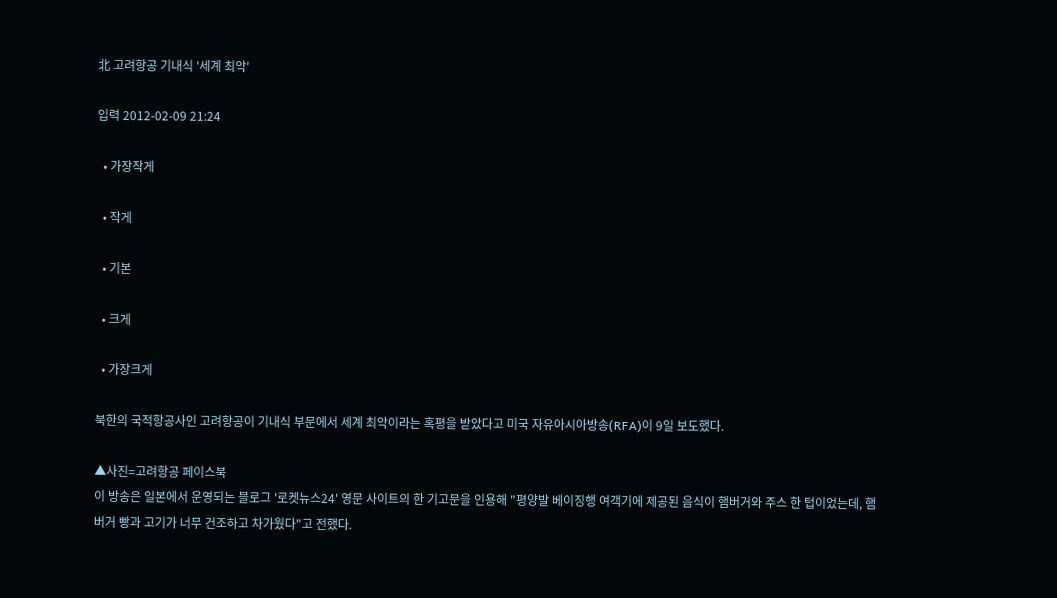北 고려항공 기내식 '세계 최악'

입력 2012-02-09 21:24

  • 가장작게

  • 작게

  • 기본

  • 크게

  • 가장크게

북한의 국적항공사인 고려항공이 기내식 부문에서 세계 최악이라는 혹평을 받았다고 미국 자유아시아방송(RFA)이 9일 보도했다.

▲사진=고려항공 페이스북
이 방송은 일본에서 운영되는 블로그 '로켓뉴스24' 영문 사이트의 한 기고문을 인용해 "평양발 베이징행 여객기에 제공된 음식이 햄버거와 주스 한 텁이었는데, 햄버거 빵과 고기가 너무 건조하고 차가웠다"고 전했다.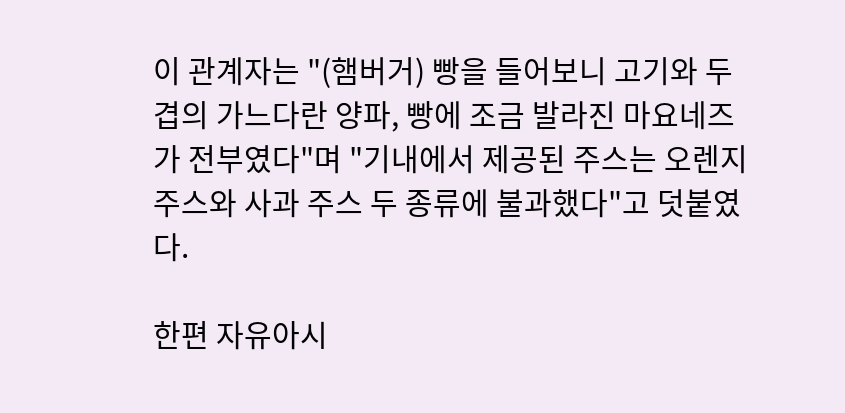이 관계자는 "(햄버거) 빵을 들어보니 고기와 두 겹의 가느다란 양파, 빵에 조금 발라진 마요네즈가 전부였다"며 "기내에서 제공된 주스는 오렌지 주스와 사과 주스 두 종류에 불과했다"고 덧붙였다.

한편 자유아시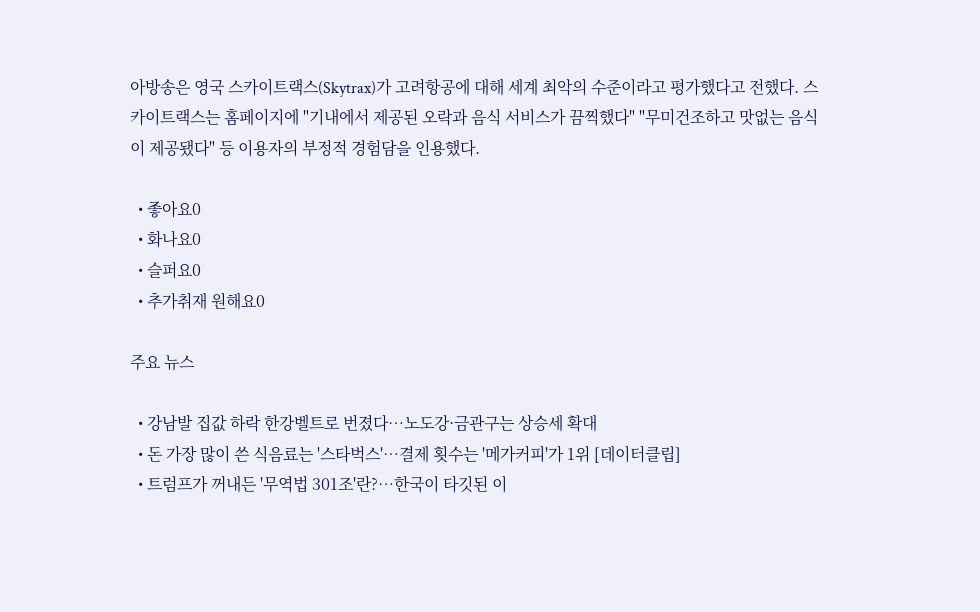아방송은 영국 스카이트랙스(Skytrax)가 고려항공에 대해 세계 최악의 수준이라고 평가했다고 전했다. 스카이트랙스는 홈페이지에 "기내에서 제공된 오락과 음식 서비스가 끔찍했다" "무미건조하고 맛없는 음식이 제공됐다" 등 이용자의 부정적 경험담을 인용했다.

  • 좋아요0
  • 화나요0
  • 슬퍼요0
  • 추가취재 원해요0

주요 뉴스

  • 강남발 집값 하락 한강벨트로 번졌다⋯노도강·금관구는 상승세 확대
  • 돈 가장 많이 쓴 식음료는 '스타벅스'…결제 횟수는 '메가커피'가 1위 [데이터클립]
  • 트럼프가 꺼내든 '무역법 301조'란?…한국이 타깃된 이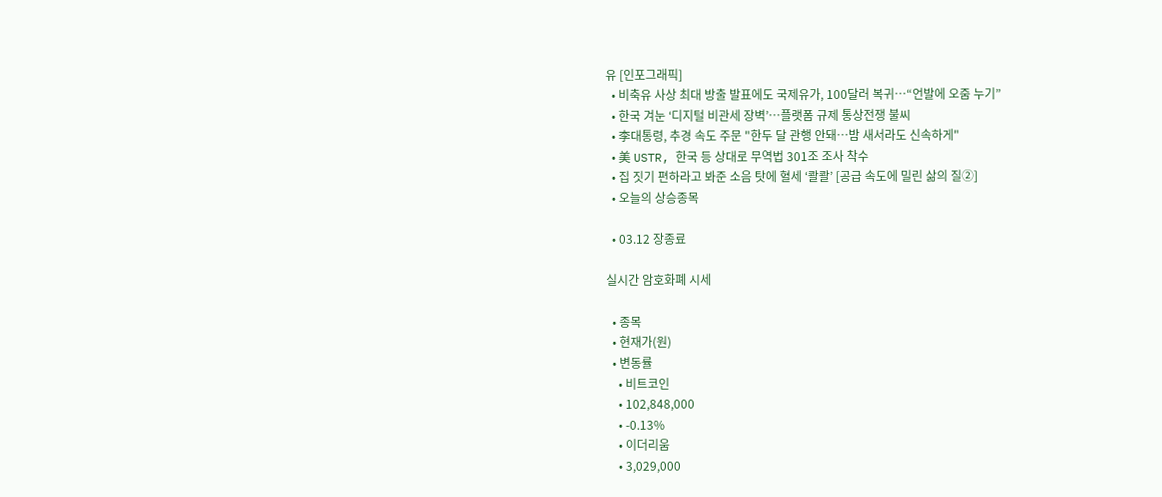유 [인포그래픽]
  • 비축유 사상 최대 방출 발표에도 국제유가, 100달러 복귀⋯“언발에 오줌 누기”
  • 한국 겨눈 ‘디지털 비관세 장벽’…플랫폼 규제 통상전쟁 불씨
  • 李대통령, 추경 속도 주문 "한두 달 관행 안돼…밤 새서라도 신속하게"
  • 美 USTR, 한국 등 상대로 무역법 301조 조사 착수
  • 집 짓기 편하라고 봐준 소음 탓에 혈세 ‘콸콸’ [공급 속도에 밀린 삶의 질②]
  • 오늘의 상승종목

  • 03.12 장종료

실시간 암호화폐 시세

  • 종목
  • 현재가(원)
  • 변동률
    • 비트코인
    • 102,848,000
    • -0.13%
    • 이더리움
    • 3,029,000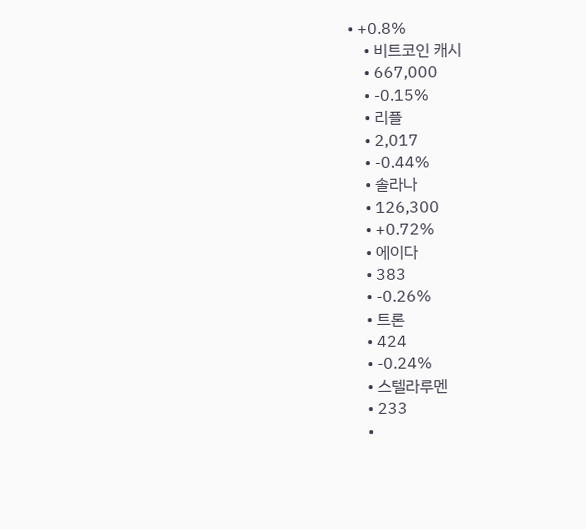• +0.8%
    • 비트코인 캐시
    • 667,000
    • -0.15%
    • 리플
    • 2,017
    • -0.44%
    • 솔라나
    • 126,300
    • +0.72%
    • 에이다
    • 383
    • -0.26%
    • 트론
    • 424
    • -0.24%
    • 스텔라루멘
    • 233
    •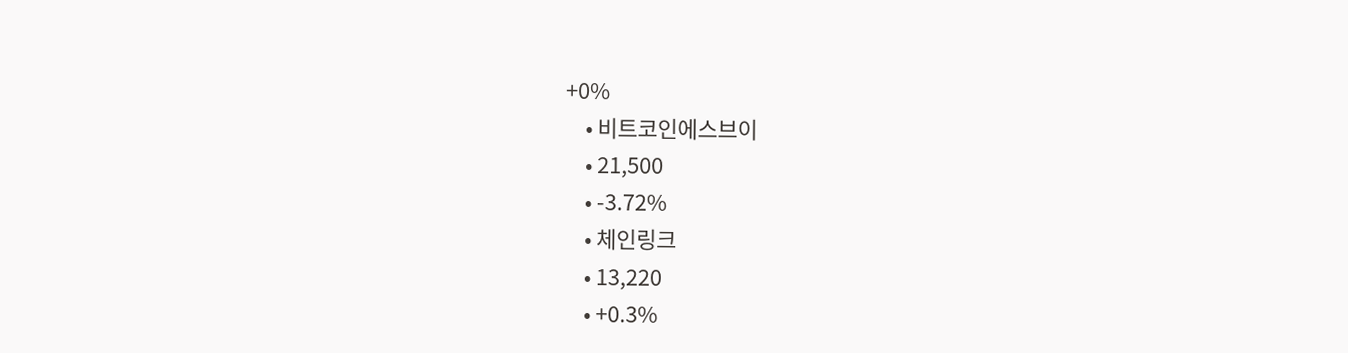+0%
    • 비트코인에스브이
    • 21,500
    • -3.72%
    • 체인링크
    • 13,220
    • +0.3%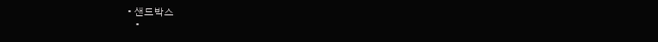• 샌드박스
    •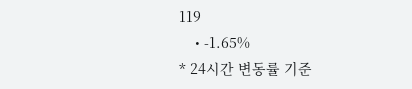119
    • -1.65%
* 24시간 변동률 기준